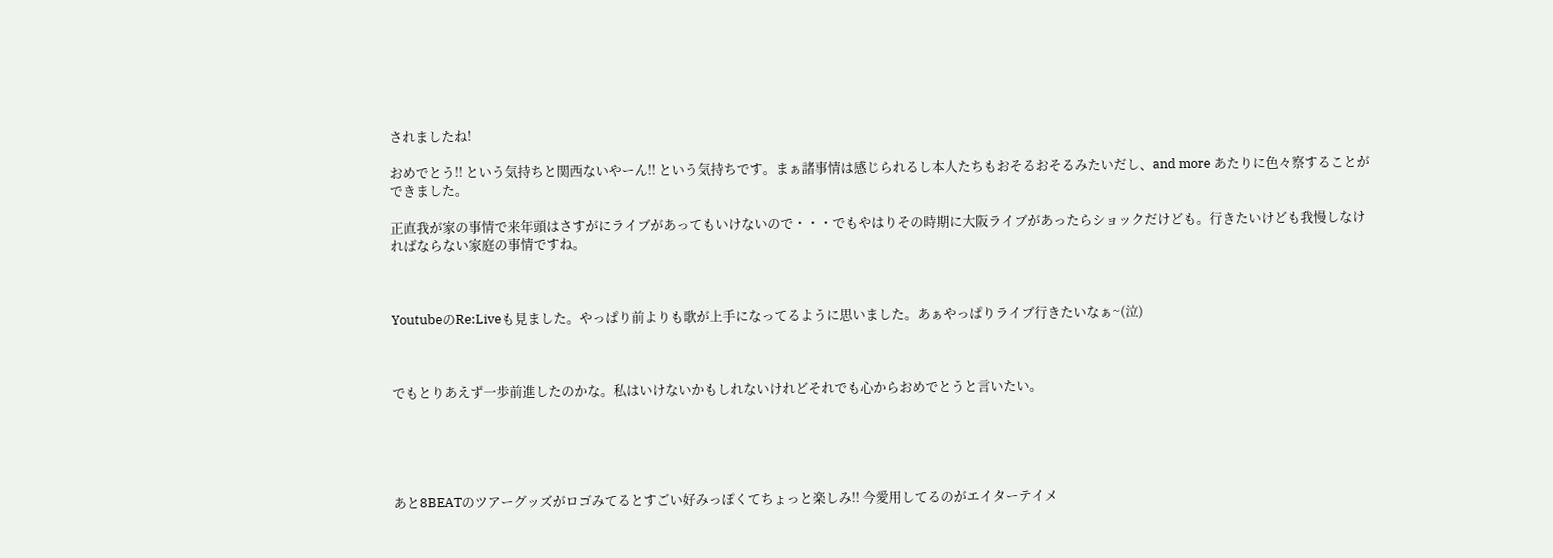されましたね!

おめでとう!! という気持ちと関西ないやーん!! という気持ちです。まぁ諸事情は感じられるし本人たちもおそるおそるみたいだし、and more あたりに色々察することができました。

正直我が家の事情で来年頭はさすがにライブがあってもいけないので・・・でもやはりその時期に大阪ライブがあったらショックだけども。行きたいけども我慢しなければならない家庭の事情ですね。



YoutubeのRe:Liveも見ました。やっぱり前よりも歌が上手になってるように思いました。あぁやっぱりライブ行きたいなぁ~(泣)



でもとりあえず一歩前進したのかな。私はいけないかもしれないけれどそれでも心からおめでとうと言いたい。





あと8BEATのツアーグッズがロゴみてるとすごい好みっぽくてちょっと楽しみ!! 今愛用してるのがエイターテイメ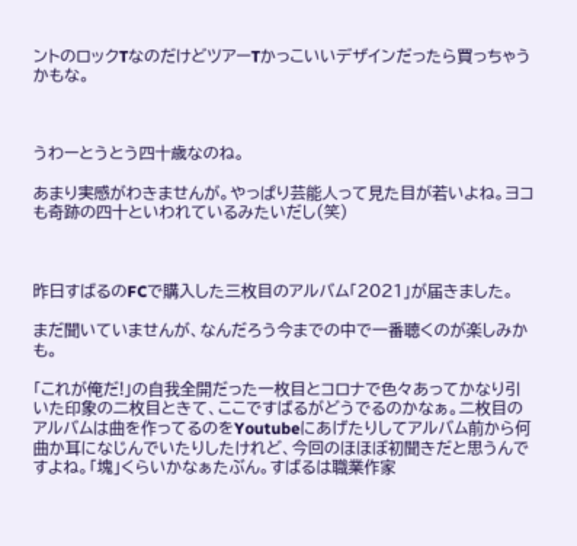ントのロックTなのだけどツアーTかっこいいデザインだったら買っちゃうかもな。



うわーとうとう四十歳なのね。

あまり実感がわきませんが。やっぱり芸能人って見た目が若いよね。ヨコも奇跡の四十といわれているみたいだし(笑)



昨日すばるのFCで購入した三枚目のアルバム「2021」が届きました。

まだ聞いていませんが、なんだろう今までの中で一番聴くのが楽しみかも。

「これが俺だ!」の自我全開だった一枚目とコロナで色々あってかなり引いた印象の二枚目ときて、ここですばるがどうでるのかなぁ。二枚目のアルバムは曲を作ってるのをYoutubeにあげたりしてアルバム前から何曲か耳になじんでいたりしたけれど、今回のほほぼ初聞きだと思うんですよね。「塊」くらいかなぁたぶん。すばるは職業作家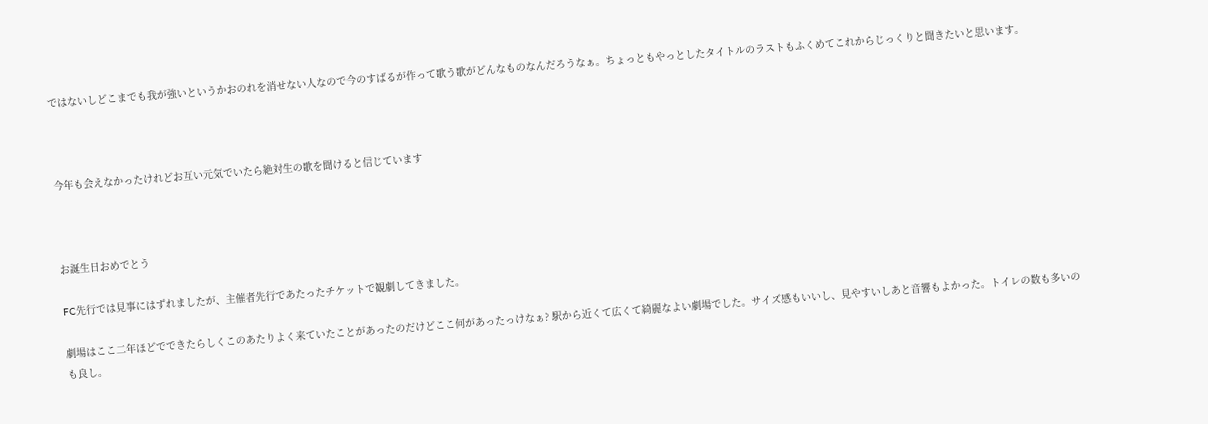ではないしどこまでも我が強いというかおのれを消せない人なので今のすばるが作って歌う歌がどんなものなんだろうなぁ。ちょっともやっとしたタイトルのラストもふくめてこれからじっくりと聞きたいと思います。



今年も会えなかったけれどお互い元気でいたら絶対生の歌を聞けると信じています



お誕生日おめでとう

FC先行では見事にはずれましたが、主催者先行であたったチケットで観劇してきました。

劇場はここ二年ほどでできたらしくこのあたりよく来ていたことがあったのだけどここ何があったっけなぁ? 駅から近くて広くて綺麗なよい劇場でした。サイズ感もいいし、見やすいしあと音響もよかった。トイレの数も多いのも良し。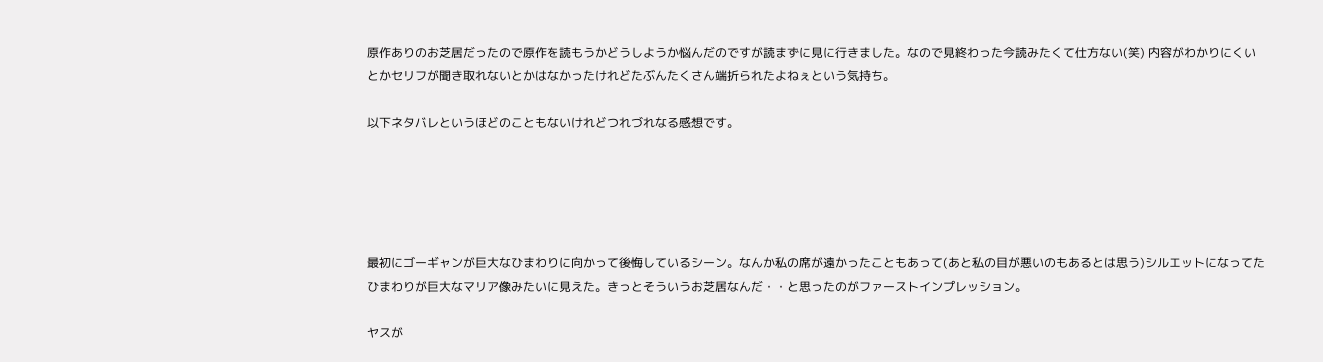原作ありのお芝居だったので原作を読もうかどうしようか悩んだのですが読まずに見に行きました。なので見終わった今読みたくて仕方ない(笑) 内容がわかりにくいとかセリフが聞き取れないとかはなかったけれどたぶんたくさん端折られたよねぇという気持ち。

以下ネタバレというほどのこともないけれどつれづれなる感想です。





最初にゴーギャンが巨大なひまわりに向かって後悔しているシーン。なんか私の席が遠かったこともあって(あと私の目が悪いのもあるとは思う)シルエットになってたひまわりが巨大なマリア像みたいに見えた。きっとそういうお芝居なんだ・・と思ったのがファーストインプレッション。

ヤスが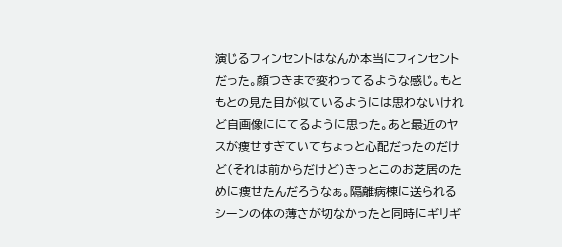演じるフィンセントはなんか本当にフィンセントだった。顔つきまで変わってるような感じ。もともとの見た目が似ているようには思わないけれど自画像ににてるように思った。あと最近のヤスが痩せすぎていてちょっと心配だったのだけど(それは前からだけど)きっとこのお芝居のために痩せたんだろうなぁ。隔離病棟に送られるシーンの体の薄さが切なかったと同時にギリギ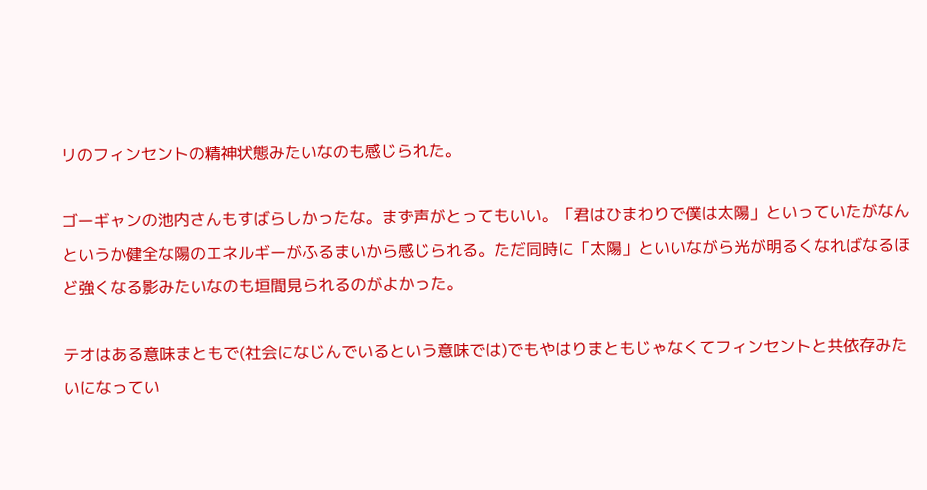リのフィンセントの精神状態みたいなのも感じられた。

ゴーギャンの池内さんもすばらしかったな。まず声がとってもいい。「君はひまわりで僕は太陽」といっていたがなんというか健全な陽のエネルギーがふるまいから感じられる。ただ同時に「太陽」といいながら光が明るくなればなるほど強くなる影みたいなのも垣間見られるのがよかった。

テオはある意味まともで(社会になじんでいるという意味では)でもやはりまともじゃなくてフィンセントと共依存みたいになってい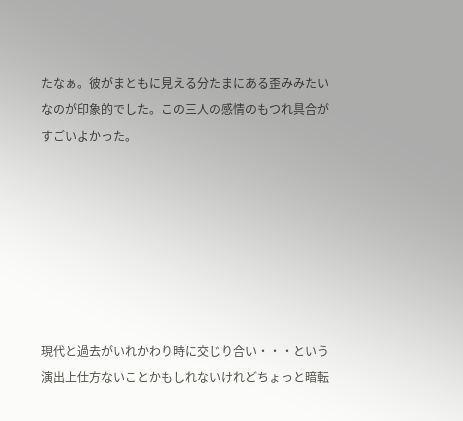たなぁ。彼がまともに見える分たまにある歪みみたいなのが印象的でした。この三人の感情のもつれ具合がすごいよかった。







現代と過去がいれかわり時に交じり合い・・・という演出上仕方ないことかもしれないけれどちょっと暗転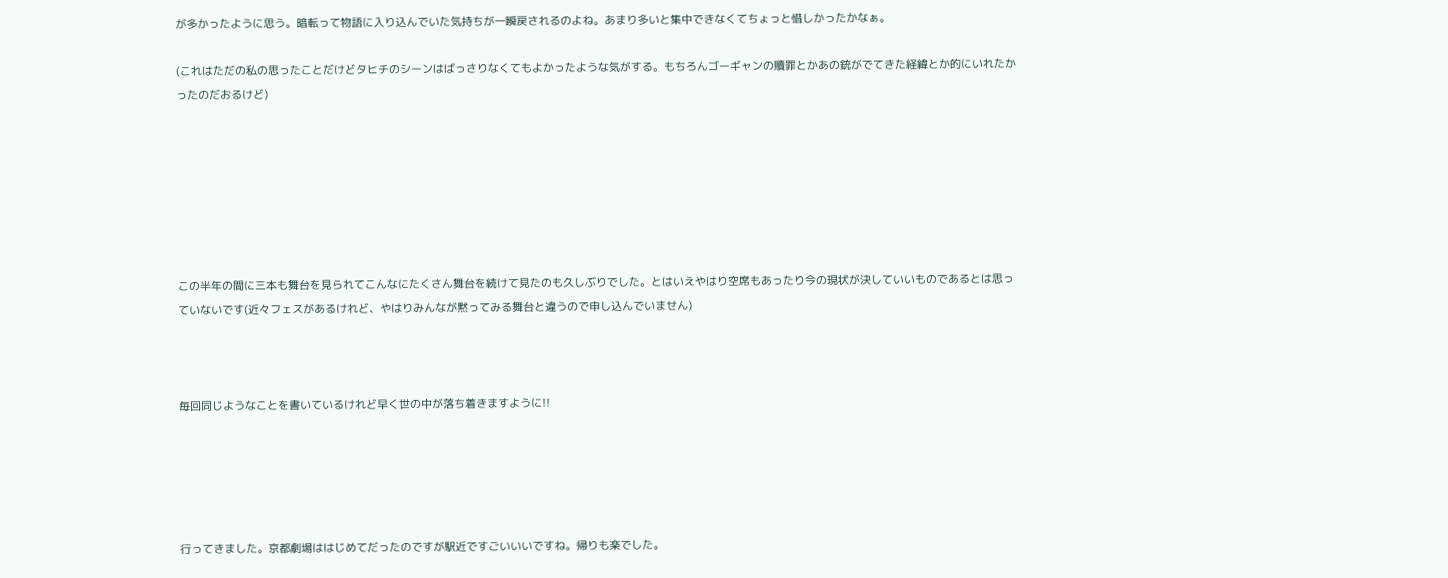が多かったように思う。暗転って物語に入り込んでいた気持ちが一瞬戻されるのよね。あまり多いと集中できなくてちょっと惜しかったかなぁ。

(これはただの私の思ったことだけどタヒチのシーンはばっさりなくてもよかったような気がする。もちろんゴーギャンの贖罪とかあの銃がでてきた経緯とか的にいれたかったのだおるけど)







この半年の間に三本も舞台を見られてこんなにたくさん舞台を続けて見たのも久しぶりでした。とはいえやはり空席もあったり今の現状が決していいものであるとは思っていないです(近々フェスがあるけれど、やはりみんなが黙ってみる舞台と違うので申し込んでいません)



毎回同じようなことを書いているけれど早く世の中が落ち着きますように!!





行ってきました。京都劇場ははじめてだったのですが駅近ですごいいいですね。帰りも楽でした。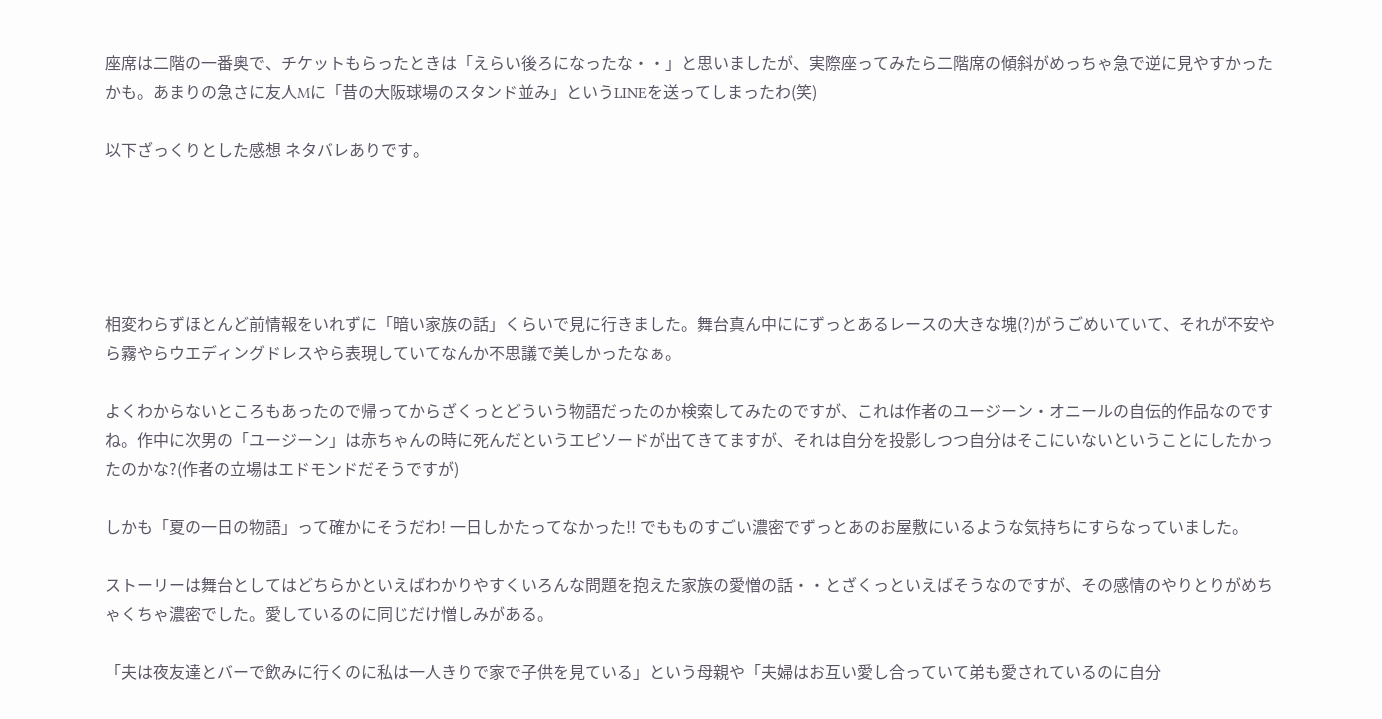座席は二階の一番奥で、チケットもらったときは「えらい後ろになったな・・」と思いましたが、実際座ってみたら二階席の傾斜がめっちゃ急で逆に見やすかったかも。あまりの急さに友人Mに「昔の大阪球場のスタンド並み」というLINEを送ってしまったわ(笑)

以下ざっくりとした感想 ネタバレありです。





相変わらずほとんど前情報をいれずに「暗い家族の話」くらいで見に行きました。舞台真ん中ににずっとあるレースの大きな塊(?)がうごめいていて、それが不安やら霧やらウエディングドレスやら表現していてなんか不思議で美しかったなぁ。

よくわからないところもあったので帰ってからざくっとどういう物語だったのか検索してみたのですが、これは作者のユージーン・オニールの自伝的作品なのですね。作中に次男の「ユージーン」は赤ちゃんの時に死んだというエピソードが出てきてますが、それは自分を投影しつつ自分はそこにいないということにしたかったのかな?(作者の立場はエドモンドだそうですが)

しかも「夏の一日の物語」って確かにそうだわ! 一日しかたってなかった!! でもものすごい濃密でずっとあのお屋敷にいるような気持ちにすらなっていました。

ストーリーは舞台としてはどちらかといえばわかりやすくいろんな問題を抱えた家族の愛憎の話・・とざくっといえばそうなのですが、その感情のやりとりがめちゃくちゃ濃密でした。愛しているのに同じだけ憎しみがある。

「夫は夜友達とバーで飲みに行くのに私は一人きりで家で子供を見ている」という母親や「夫婦はお互い愛し合っていて弟も愛されているのに自分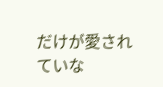だけが愛されていな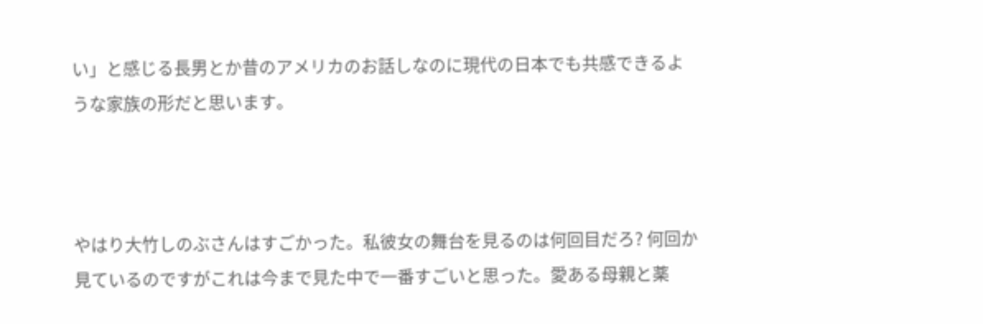い」と感じる長男とか昔のアメリカのお話しなのに現代の日本でも共感できるような家族の形だと思います。



やはり大竹しのぶさんはすごかった。私彼女の舞台を見るのは何回目だろ? 何回か見ているのですがこれは今まで見た中で一番すごいと思った。愛ある母親と薬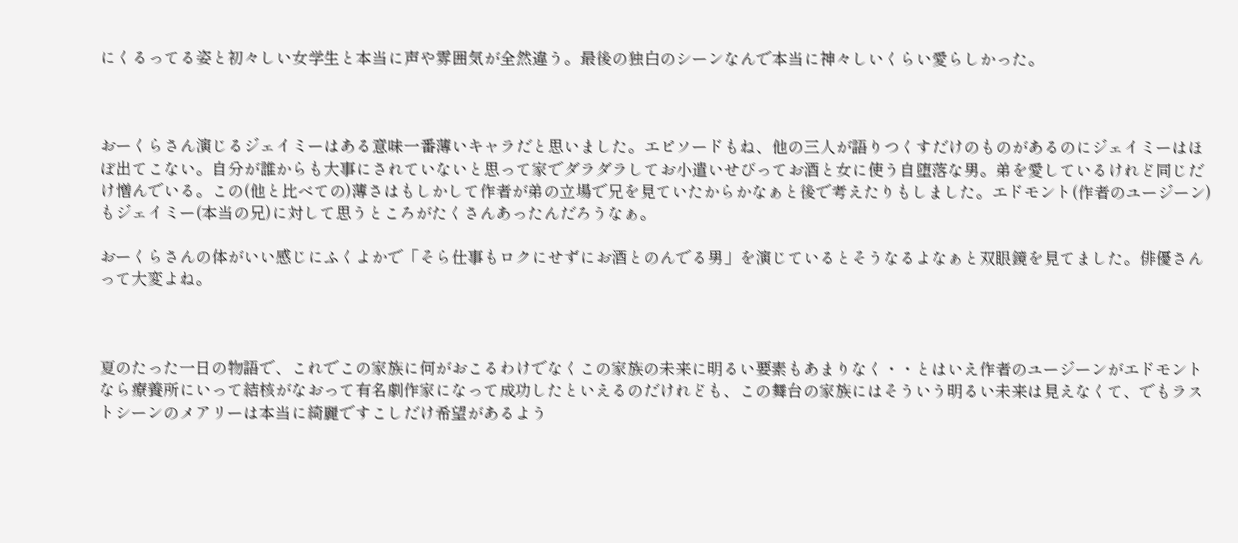にくるってる姿と初々しい女学生と本当に声や雰囲気が全然違う。最後の独白のシーンなんで本当に神々しいくらい愛らしかった。



おーくらさん演じるジェイミーはある意味一番薄いキャラだと思いました。エピソードもね、他の三人が語りつくすだけのものがあるのにジェイミーはほぼ出てこない。自分が誰からも大事にされていないと思って家でダラダラしてお小遣いせびってお酒と女に使う自堕落な男。弟を愛しているけれど同じだけ憎んでいる。この(他と比べての)薄さはもしかして作者が弟の立場で兄を見ていたからかなぁと後で考えたりもしました。エドモント(作者のユージーン)もジェイミー(本当の兄)に対して思うところがたくさんあったんだろうなぁ。

おーくらさんの体がいい感じにふくよかで「そら仕事もロクにせずにお酒とのんでる男」を演じているとそうなるよなぁと双眼鏡を見てました。俳優さんって大変よね。



夏のたった一日の物語で、これでこの家族に何がおこるわけでなくこの家族の未来に明るい要素もあまりなく・・とはいえ作者のユージーンがエドモントなら療養所にいって結核がなおって有名劇作家になって成功したといえるのだけれども、この舞台の家族にはそういう明るい未来は見えなくて、でもラストシーンのメアリーは本当に綺麗ですこしだけ希望があるよう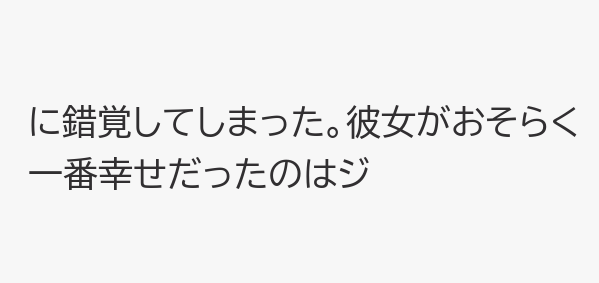に錯覚してしまった。彼女がおそらく一番幸せだったのはジ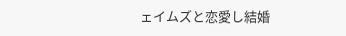ェイムズと恋愛し結婚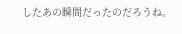したあの瞬間だったのだろうね。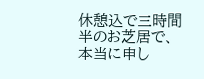休憩込で三時間半のお芝居で、本当に申し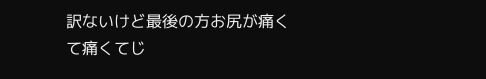訳ないけど最後の方お尻が痛くて痛くてじ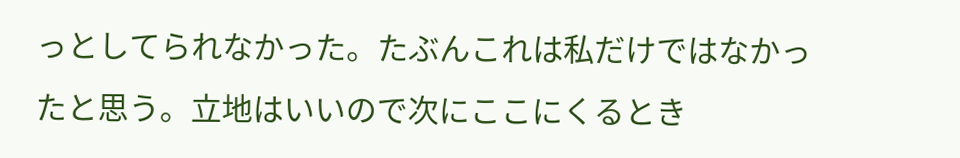っとしてられなかった。たぶんこれは私だけではなかったと思う。立地はいいので次にここにくるとき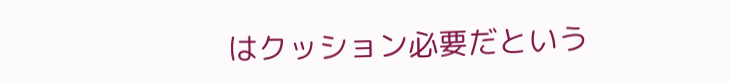はクッション必要だという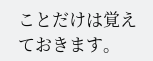ことだけは覚えておきます。